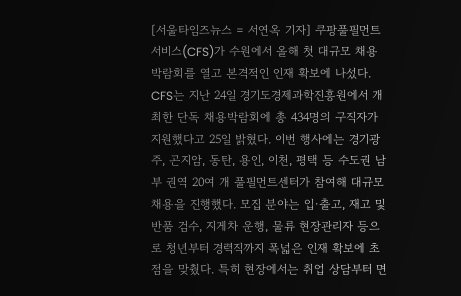[서울타임즈뉴스 = 서연옥 기자] 쿠팡풀필먼트서비스(CFS)가 수원에서 올해 첫 대규모 채용박람회를 열고 본격적인 인재 확보에 나섰다. CFS는 지난 24일 경기도경제과학진흥원에서 개최한 단독 채용박람회에 총 434명의 구직자가 지원했다고 25일 밝혔다. 이번 행사에는 경기광주, 곤지암, 동탄, 용인, 이천, 평택 등 수도권 남부 권역 20여 개 풀필먼트센터가 참여해 대규모 채용을 진행했다. 모집 분야는 입·출고, 재고 및 반품 검수, 지게차 운행, 물류 현장관리자 등으로 청년부터 경력직까지 폭넓은 인재 확보에 초점을 맞췄다. 특히 현장에서는 취업 상담부터 면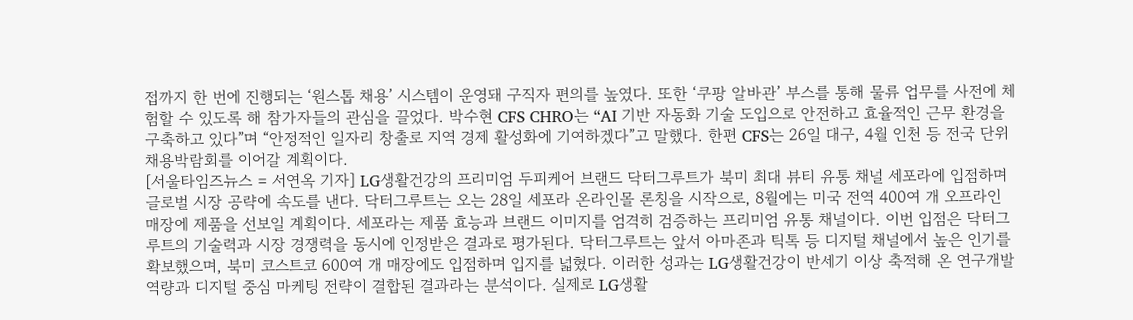접까지 한 번에 진행되는 ‘원스톱 채용’ 시스템이 운영돼 구직자 편의를 높였다. 또한 ‘쿠팡 알바관’ 부스를 통해 물류 업무를 사전에 체험할 수 있도록 해 참가자들의 관심을 끌었다. 박수현 CFS CHRO는 “AI 기반 자동화 기술 도입으로 안전하고 효율적인 근무 환경을 구축하고 있다”며 “안정적인 일자리 창출로 지역 경제 활성화에 기여하겠다”고 말했다. 한편 CFS는 26일 대구, 4월 인천 등 전국 단위 채용박람회를 이어갈 계획이다.
[서울타임즈뉴스 = 서연옥 기자] LG생활건강의 프리미엄 두피케어 브랜드 닥터그루트가 북미 최대 뷰티 유통 채널 세포라에 입점하며 글로벌 시장 공략에 속도를 낸다. 닥터그루트는 오는 28일 세포라 온라인몰 론칭을 시작으로, 8월에는 미국 전역 400여 개 오프라인 매장에 제품을 선보일 계획이다. 세포라는 제품 효능과 브랜드 이미지를 엄격히 검증하는 프리미엄 유통 채널이다. 이번 입점은 닥터그루트의 기술력과 시장 경쟁력을 동시에 인정받은 결과로 평가된다. 닥터그루트는 앞서 아마존과 틱톡 등 디지털 채널에서 높은 인기를 확보했으며, 북미 코스트코 600여 개 매장에도 입점하며 입지를 넓혔다. 이러한 성과는 LG생활건강이 반세기 이상 축적해 온 연구개발 역량과 디지털 중심 마케팅 전략이 결합된 결과라는 분석이다. 실제로 LG생활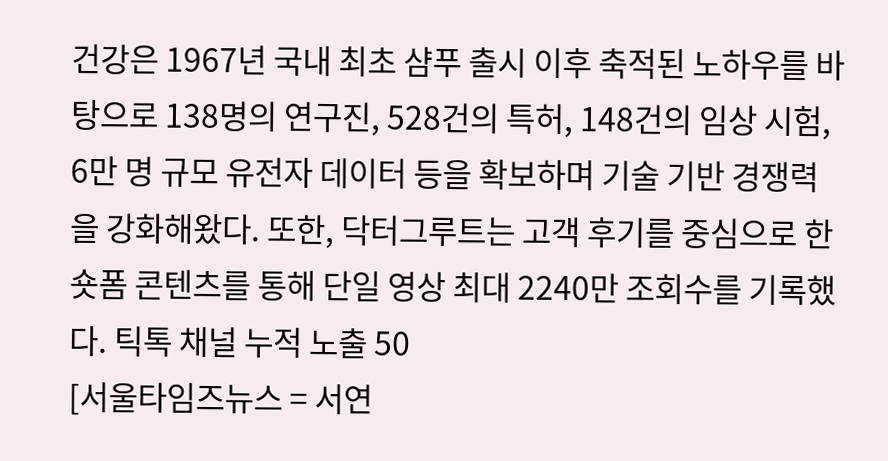건강은 1967년 국내 최초 샴푸 출시 이후 축적된 노하우를 바탕으로 138명의 연구진, 528건의 특허, 148건의 임상 시험, 6만 명 규모 유전자 데이터 등을 확보하며 기술 기반 경쟁력을 강화해왔다. 또한, 닥터그루트는 고객 후기를 중심으로 한 숏폼 콘텐츠를 통해 단일 영상 최대 2240만 조회수를 기록했다. 틱톡 채널 누적 노출 50
[서울타임즈뉴스 = 서연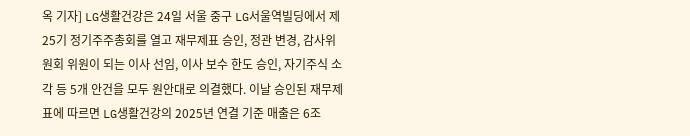옥 기자] LG생활건강은 24일 서울 중구 LG서울역빌딩에서 제25기 정기주주총회를 열고 재무제표 승인, 정관 변경, 감사위원회 위원이 되는 이사 선임, 이사 보수 한도 승인, 자기주식 소각 등 5개 안건을 모두 원안대로 의결했다. 이날 승인된 재무제표에 따르면 LG생활건강의 2025년 연결 기준 매출은 6조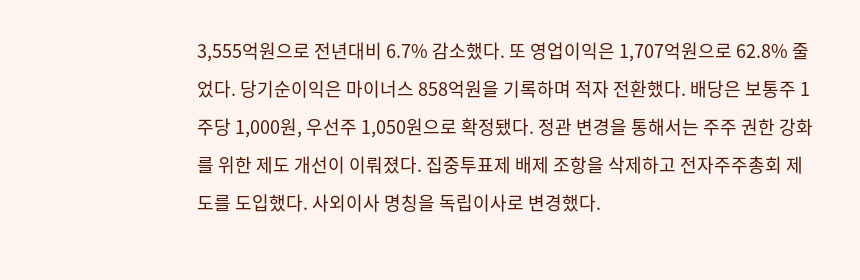3,555억원으로 전년대비 6.7% 감소했다. 또 영업이익은 1,707억원으로 62.8% 줄었다. 당기순이익은 마이너스 858억원을 기록하며 적자 전환했다. 배당은 보통주 1주당 1,000원, 우선주 1,050원으로 확정됐다. 정관 변경을 통해서는 주주 권한 강화를 위한 제도 개선이 이뤄졌다. 집중투표제 배제 조항을 삭제하고 전자주주총회 제도를 도입했다. 사외이사 명칭을 독립이사로 변경했다.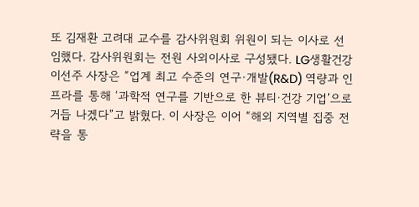또 김재환 고려대 교수를 감사위원회 위원이 되는 이사로 선임했다. 감사위원회는 전원 사외이사로 구성됐다. LG생활건강 이선주 사장은 “업계 최고 수준의 연구·개발(R&D) 역량과 인프라를 통해 ‘과학적 연구를 기반으로 한 뷰티·건강 기업’으로 거듭 나겠다”고 밝혔다. 이 사장은 이어 “해외 지역별 집중 전략을 통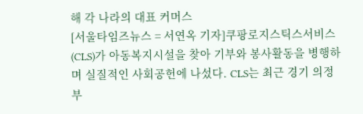해 각 나라의 대표 커머스
[서울타임즈뉴스 = 서연옥 기자]쿠팡로지스틱스서비스(CLS)가 아동복지시설을 찾아 기부와 봉사활동을 병행하며 실질적인 사회공헌에 나섰다. CLS는 최근 경기 의정부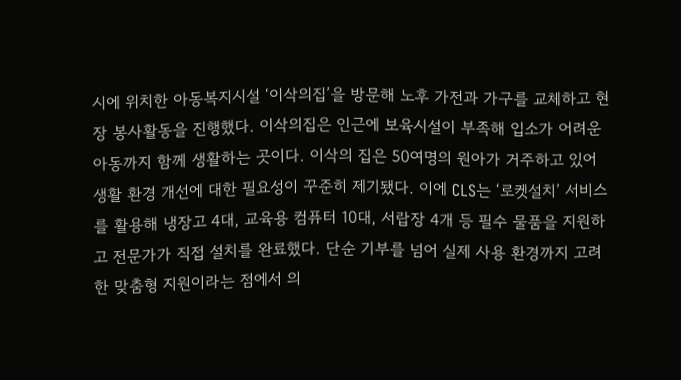시에 위치한 아동복지시설 ‘이삭의집’을 방문해 노후 가전과 가구를 교체하고 현장 봉사활동을 진행했다. 이삭의집은 인근에 보육시설이 부족해 입소가 어려운 아동까지 함께 생활하는 곳이다. 이삭의 집은 50여명의 원아가 거주하고 있어 생활 환경 개선에 대한 필요성이 꾸준히 제기됐다. 이에 CLS는 ‘로켓설치’ 서비스를 활용해 냉장고 4대, 교육용 컴퓨터 10대, 서랍장 4개 등 필수 물품을 지원하고 전문가가 직접 설치를 완료했다. 단순 기부를 넘어 실제 사용 환경까지 고려한 맞춤형 지원이라는 점에서 의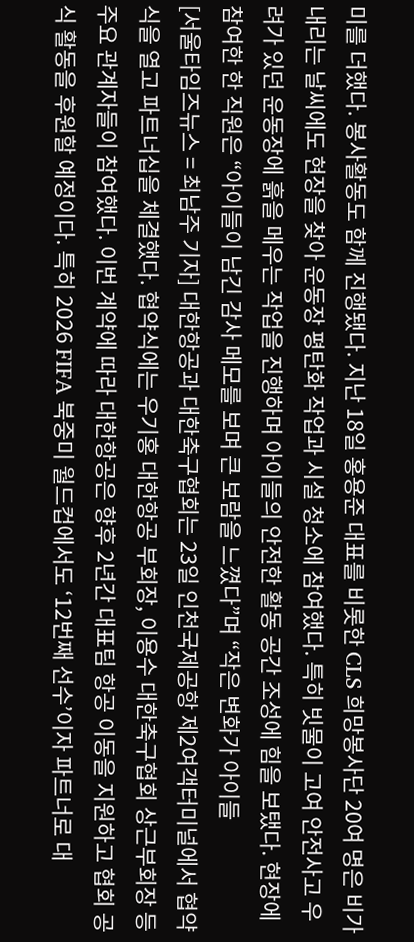미를 더했다. 봉사활동도 함께 진행됐다. 지난 18일 홍용준 대표를 비롯한 CLS 희망봉사단 20여 명은 비가 내리는 날씨에도 현장을 찾아 운동장 평탄화 작업과 시설 청소에 참여했다. 특히 빗물이 고여 안전사고 우려가 있던 운동장에 흙을 메우는 작업을 진행하며 아이들의 안전한 활동 공간 조성에 힘을 보탰다. 현장에 참여한 한 직원은 “아이들이 남긴 감사 메모를 보며 큰 보람을 느꼈다”며 “작은 변화가 아이들
[서울타임즈뉴스 = 최남주 기자] 대한항공과 대한축구협회는 23일 인천국제공항 제2여객터미널에서 협약식을 열고 파트너십을 체결했다. 협약식에는 우기홍 대한항공 부회장, 이용수 대한축구협회 상근부회장 등 주요 관계자들이 참여했다. 이번 계약에 따라 대한항공은 향후 2년간 대표팀 항공 이동을 지원하고 협회 공식 활동을 후원할 예정이다. 특히 2026 FIFA 북중미 월드컵에서도 ‘12번째 선수’이자 파트너로 대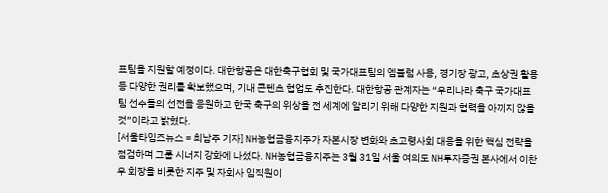표팀을 지원할 예정이다. 대한항공은 대한축구협회 및 국가대표팀의 엠블럼 사용, 경기장 광고, 초상권 활용 등 다양한 권리를 확보했으며, 기내 콘텐츠 협업도 추진한다. 대한항공 관계자는 “우리나라 축구 국가대표팀 선수들의 선전을 응원하고 한국 축구의 위상을 전 세계에 알리기 위해 다양한 지원과 협력을 아끼지 않을 것”이라고 밝혔다.
[서울타임즈뉴스 = 최남주 기자] NH농협금융지주가 자본시장 변화와 초고령사회 대응을 위한 핵심 전략을 점검하며 그룹 시너지 강화에 나섰다. NH농협금융지주는 3월 31일 서울 여의도 NH투자증권 본사에서 이찬우 회장을 비롯한 지주 및 자회사 임직원이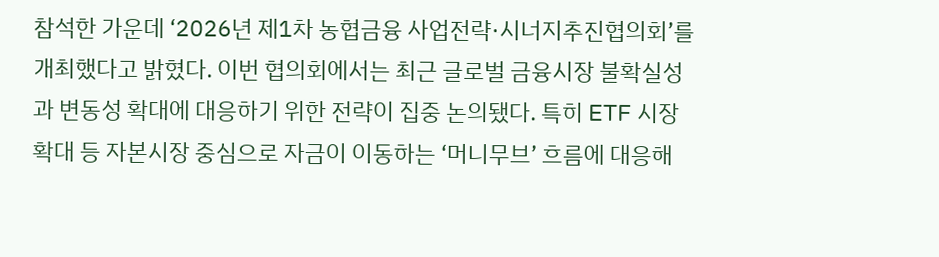참석한 가운데 ‘2026년 제1차 농협금융 사업전략·시너지추진협의회’를 개최했다고 밝혔다. 이번 협의회에서는 최근 글로벌 금융시장 불확실성과 변동성 확대에 대응하기 위한 전략이 집중 논의됐다. 특히 ETF 시장 확대 등 자본시장 중심으로 자금이 이동하는 ‘머니무브’ 흐름에 대응해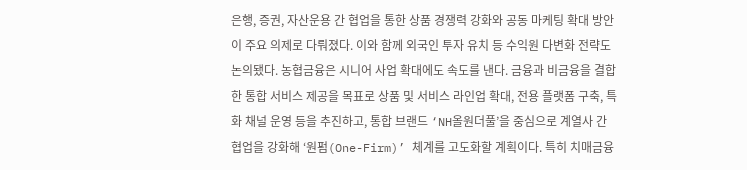은행, 증권, 자산운용 간 협업을 통한 상품 경쟁력 강화와 공동 마케팅 확대 방안이 주요 의제로 다뤄졌다. 이와 함께 외국인 투자 유치 등 수익원 다변화 전략도 논의됐다. 농협금융은 시니어 사업 확대에도 속도를 낸다. 금융과 비금융을 결합한 통합 서비스 제공을 목표로 상품 및 서비스 라인업 확대, 전용 플랫폼 구축, 특화 채널 운영 등을 추진하고, 통합 브랜드 ‘NH올원더풀’을 중심으로 계열사 간 협업을 강화해 ‘원펌(One-Firm)’ 체계를 고도화할 계획이다. 특히 치매금융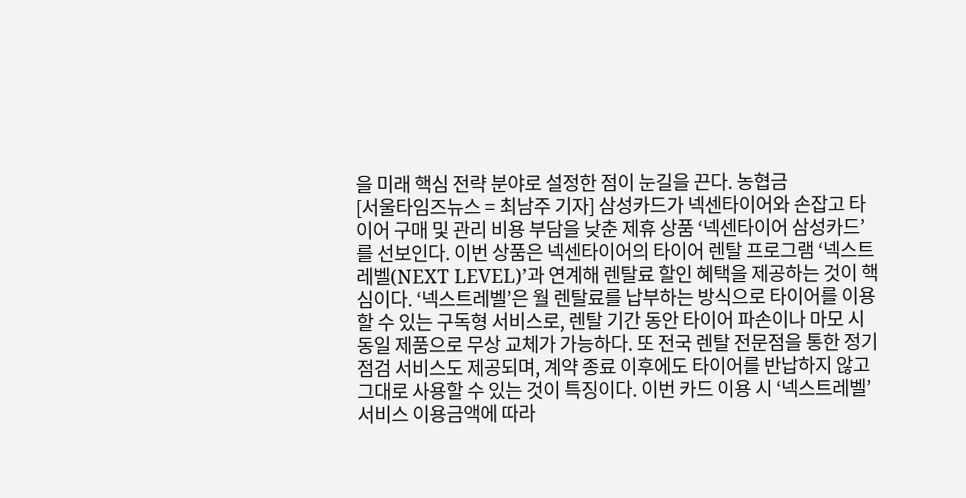을 미래 핵심 전략 분야로 설정한 점이 눈길을 끈다. 농협금
[서울타임즈뉴스 = 최남주 기자] 삼성카드가 넥센타이어와 손잡고 타이어 구매 및 관리 비용 부담을 낮춘 제휴 상품 ‘넥센타이어 삼성카드’를 선보인다. 이번 상품은 넥센타이어의 타이어 렌탈 프로그램 ‘넥스트레벨(NEXT LEVEL)’과 연계해 렌탈료 할인 혜택을 제공하는 것이 핵심이다. ‘넥스트레벨’은 월 렌탈료를 납부하는 방식으로 타이어를 이용할 수 있는 구독형 서비스로, 렌탈 기간 동안 타이어 파손이나 마모 시 동일 제품으로 무상 교체가 가능하다. 또 전국 렌탈 전문점을 통한 정기 점검 서비스도 제공되며, 계약 종료 이후에도 타이어를 반납하지 않고 그대로 사용할 수 있는 것이 특징이다. 이번 카드 이용 시 ‘넥스트레벨’ 서비스 이용금액에 따라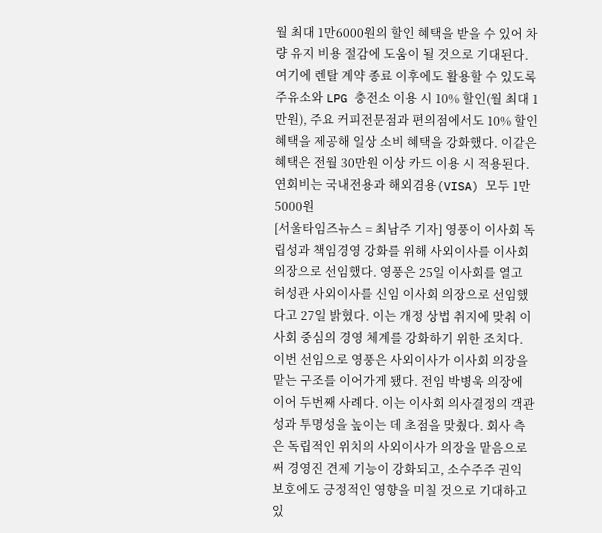월 최대 1만6000원의 할인 혜택을 받을 수 있어 차량 유지 비용 절감에 도움이 될 것으로 기대된다. 여기에 렌탈 계약 종료 이후에도 활용할 수 있도록 주유소와 LPG 충전소 이용 시 10% 할인(월 최대 1만원), 주요 커피전문점과 편의점에서도 10% 할인 혜택을 제공해 일상 소비 혜택을 강화했다. 이같은 혜택은 전월 30만원 이상 카드 이용 시 적용된다. 연회비는 국내전용과 해외겸용(VISA) 모두 1만5000원
[서울타임즈뉴스 = 최남주 기자] 영풍이 이사회 독립성과 책임경영 강화를 위해 사외이사를 이사회 의장으로 선임했다. 영풍은 25일 이사회를 열고 허성관 사외이사를 신임 이사회 의장으로 선임했다고 27일 밝혔다. 이는 개정 상법 취지에 맞춰 이사회 중심의 경영 체계를 강화하기 위한 조치다. 이번 선임으로 영풍은 사외이사가 이사회 의장을 맡는 구조를 이어가게 됐다. 전임 박병욱 의장에 이어 두번째 사례다. 이는 이사회 의사결정의 객관성과 투명성을 높이는 데 초점을 맞췄다. 회사 측은 독립적인 위치의 사외이사가 의장을 맡음으로써 경영진 견제 기능이 강화되고, 소수주주 권익 보호에도 긍정적인 영향을 미칠 것으로 기대하고 있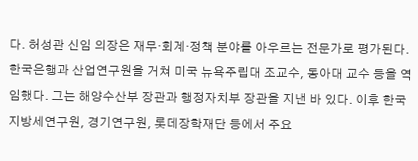다. 허성관 신임 의장은 재무·회계·정책 분야를 아우르는 전문가로 평가된다. 한국은행과 산업연구원을 거쳐 미국 뉴욕주립대 조교수, 동아대 교수 등을 역임했다. 그는 해양수산부 장관과 행정자치부 장관을 지낸 바 있다. 이후 한국지방세연구원, 경기연구원, 롯데장학재단 등에서 주요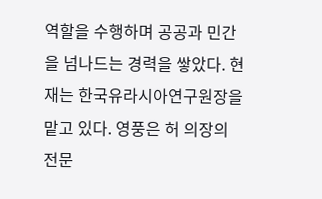역할을 수행하며 공공과 민간을 넘나드는 경력을 쌓았다. 현재는 한국유라시아연구원장을 맡고 있다. 영풍은 허 의장의 전문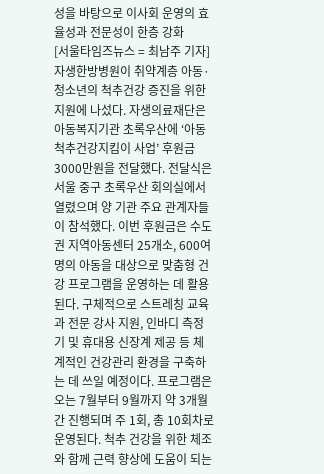성을 바탕으로 이사회 운영의 효율성과 전문성이 한층 강화
[서울타임즈뉴스 = 최남주 기자] 자생한방병원이 취약계층 아동·청소년의 척추건강 증진을 위한 지원에 나섰다. 자생의료재단은 아동복지기관 초록우산에 ‘아동척추건강지킴이 사업’ 후원금 3000만원을 전달했다. 전달식은 서울 중구 초록우산 회의실에서 열렸으며 양 기관 주요 관계자들이 참석했다. 이번 후원금은 수도권 지역아동센터 25개소, 600여명의 아동을 대상으로 맞춤형 건강 프로그램을 운영하는 데 활용된다. 구체적으로 스트레칭 교육과 전문 강사 지원, 인바디 측정기 및 휴대용 신장계 제공 등 체계적인 건강관리 환경을 구축하는 데 쓰일 예정이다. 프로그램은 오는 7월부터 9월까지 약 3개월간 진행되며 주 1회, 총 10회차로 운영된다. 척추 건강을 위한 체조와 함께 근력 향상에 도움이 되는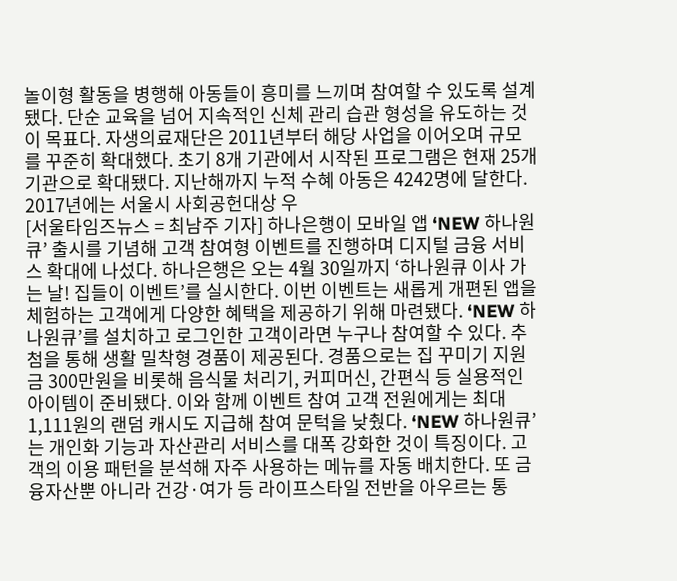놀이형 활동을 병행해 아동들이 흥미를 느끼며 참여할 수 있도록 설계됐다. 단순 교육을 넘어 지속적인 신체 관리 습관 형성을 유도하는 것이 목표다. 자생의료재단은 2011년부터 해당 사업을 이어오며 규모를 꾸준히 확대했다. 초기 8개 기관에서 시작된 프로그램은 현재 25개 기관으로 확대됐다. 지난해까지 누적 수혜 아동은 4242명에 달한다. 2017년에는 서울시 사회공헌대상 우
[서울타임즈뉴스 = 최남주 기자] 하나은행이 모바일 앱 ‘NEW 하나원큐’ 출시를 기념해 고객 참여형 이벤트를 진행하며 디지털 금융 서비스 확대에 나섰다. 하나은행은 오는 4월 30일까지 ‘하나원큐 이사 가는 날! 집들이 이벤트’를 실시한다. 이번 이벤트는 새롭게 개편된 앱을 체험하는 고객에게 다양한 혜택을 제공하기 위해 마련됐다. ‘NEW 하나원큐’를 설치하고 로그인한 고객이라면 누구나 참여할 수 있다. 추첨을 통해 생활 밀착형 경품이 제공된다. 경품으로는 집 꾸미기 지원금 300만원을 비롯해 음식물 처리기, 커피머신, 간편식 등 실용적인 아이템이 준비됐다. 이와 함께 이벤트 참여 고객 전원에게는 최대 1,111원의 랜덤 캐시도 지급해 참여 문턱을 낮췄다. ‘NEW 하나원큐’는 개인화 기능과 자산관리 서비스를 대폭 강화한 것이 특징이다. 고객의 이용 패턴을 분석해 자주 사용하는 메뉴를 자동 배치한다. 또 금융자산뿐 아니라 건강·여가 등 라이프스타일 전반을 아우르는 통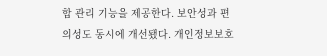합 관리 기능을 제공한다. 보안성과 편의성도 동시에 개선됐다. 개인정보보호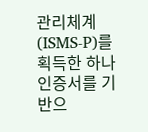관리체계(ISMS-P)를 획득한 하나인증서를 기반으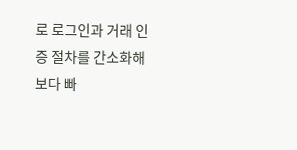로 로그인과 거래 인증 절차를 간소화해 보다 빠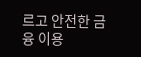르고 안전한 금융 이용